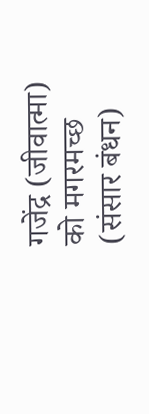गजेंद्र (जीवात्मा) को मगरमच्छ (संसार बंधन)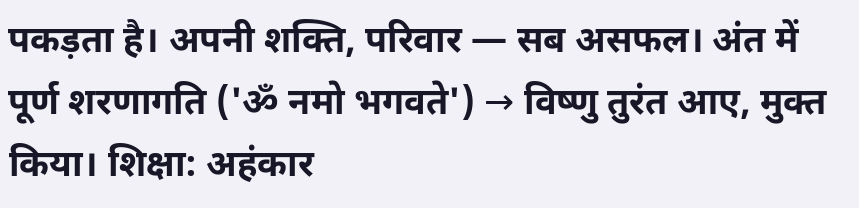पकड़ता है। अपनी शक्ति, परिवार — सब असफल। अंत में पूर्ण शरणागति ('ॐ नमो भगवते') → विष्णु तुरंत आए, मुक्त किया। शिक्षा: अहंकार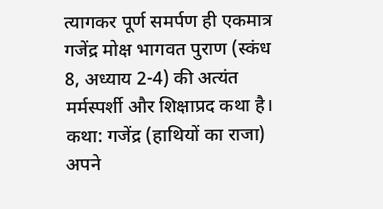त्यागकर पूर्ण समर्पण ही एकमात्र
गजेंद्र मोक्ष भागवत पुराण (स्कंध 8, अध्याय 2-4) की अत्यंत मर्मस्पर्शी और शिक्षाप्रद कथा है।
कथा: गजेंद्र (हाथियों का राजा) अपने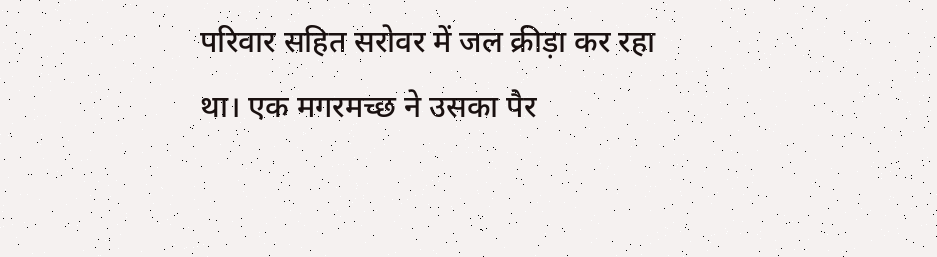परिवार सहित सरोवर में जल क्रीड़ा कर रहा था। एक मगरमच्छ ने उसका पैर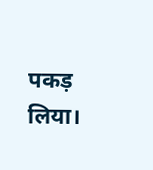पकड़ लिया।